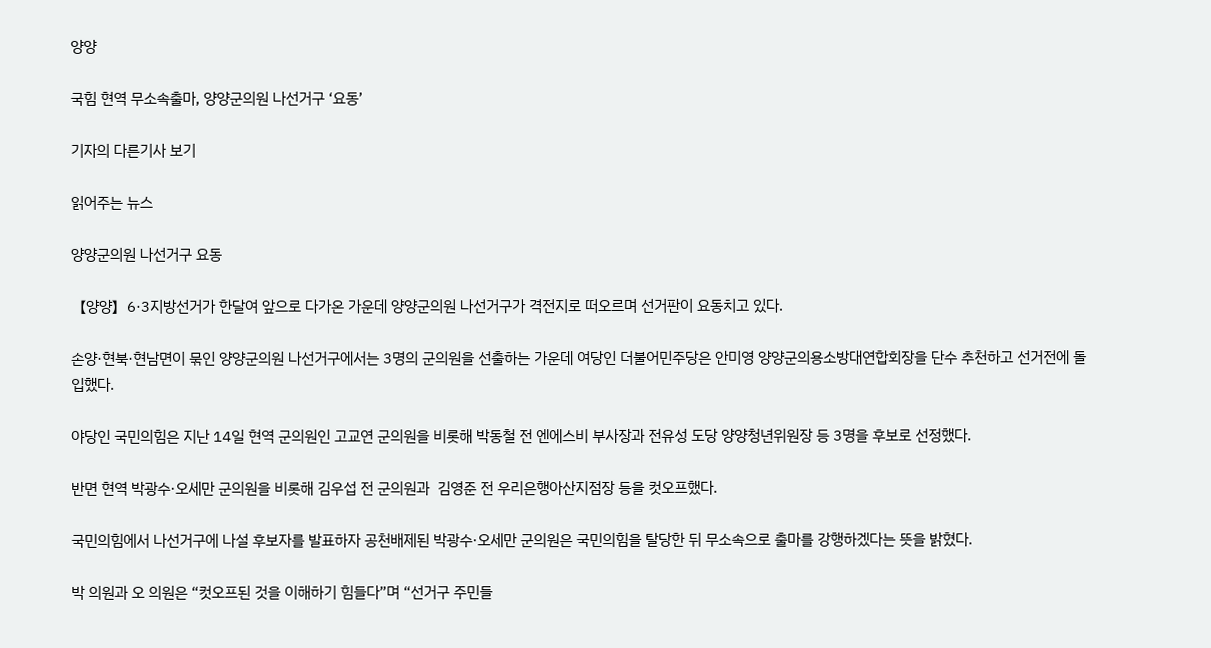양양

국힘 현역 무소속출마, 양양군의원 나선거구 ‘요동’

기자의 다른기사 보기

읽어주는 뉴스

양양군의원 나선거구 요동

【양양】6·3지방선거가 한달여 앞으로 다가온 가운데 양양군의원 나선거구가 격전지로 떠오르며 선거판이 요동치고 있다.

손양·현북·현남면이 묶인 양양군의원 나선거구에서는 3명의 군의원을 선출하는 가운데 여당인 더불어민주당은 안미영 양양군의용소방대연합회장을 단수 추천하고 선거전에 돌입했다.

야당인 국민의힘은 지난 14일 현역 군의원인 고교연 군의원을 비롯해 박동철 전 엔에스비 부사장과 전유성 도당 양양청년위원장 등 3명을 후보로 선정했다.

반면 현역 박광수·오세만 군의원을 비롯해 김우섭 전 군의원과  김영준 전 우리은행아산지점장 등을 컷오프했다.

국민의힘에서 나선거구에 나설 후보자를 발표하자 공천배제된 박광수·오세만 군의원은 국민의힘을 탈당한 뒤 무소속으로 출마를 강행하겠다는 뜻을 밝혔다.

박 의원과 오 의원은 “컷오프된 것을 이해하기 힘들다”며 “선거구 주민들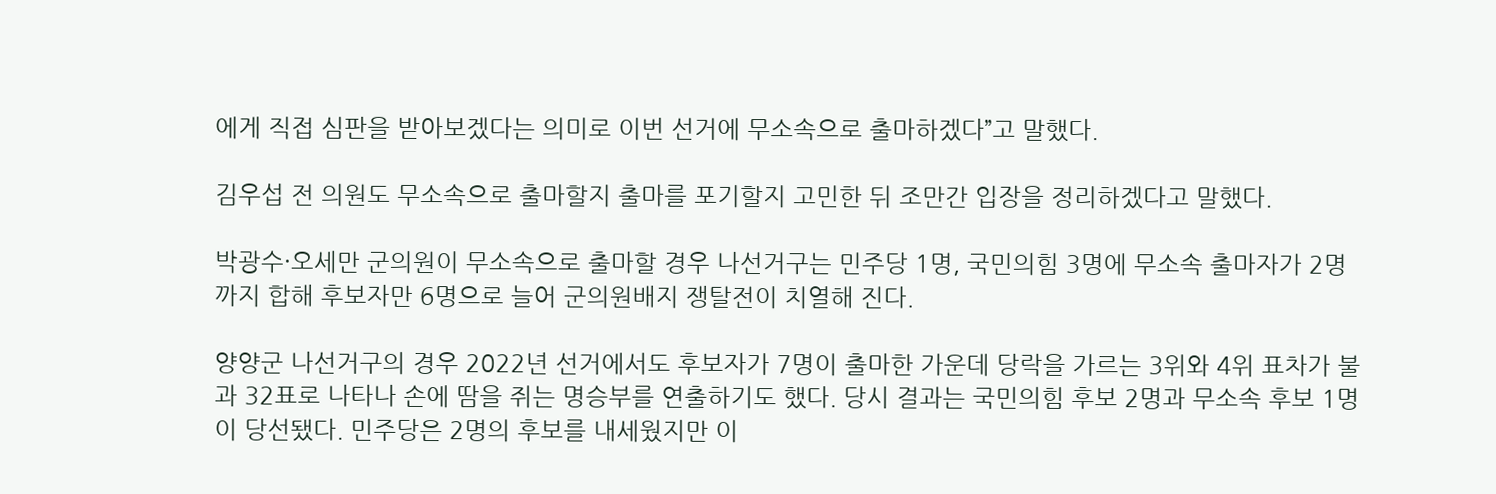에게 직접 심판을 받아보겠다는 의미로 이번 선거에 무소속으로 출마하겠다”고 말했다.

김우섭 전 의원도 무소속으로 출마할지 출마를 포기할지 고민한 뒤 조만간 입장을 정리하겠다고 말했다.

박광수·오세만 군의원이 무소속으로 출마할 경우 나선거구는 민주당 1명, 국민의힘 3명에 무소속 출마자가 2명까지 합해 후보자만 6명으로 늘어 군의원배지 쟁탈전이 치열해 진다.

양양군 나선거구의 경우 2022년 선거에서도 후보자가 7명이 출마한 가운데 당락을 가르는 3위와 4위 표차가 불과 32표로 나타나 손에 땀을 쥐는 명승부를 연출하기도 했다. 당시 결과는 국민의힘 후보 2명과 무소속 후보 1명이 당선됐다. 민주당은 2명의 후보를 내세웠지만 이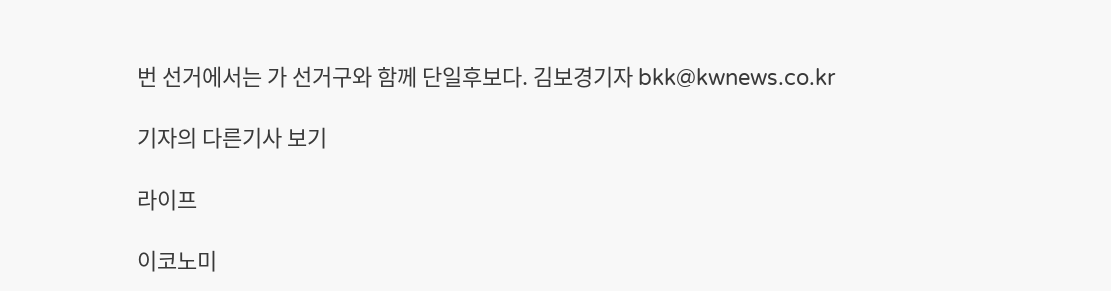번 선거에서는 가 선거구와 함께 단일후보다. 김보경기자 bkk@kwnews.co.kr

기자의 다른기사 보기

라이프

이코노미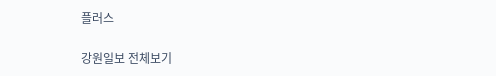플러스

강원일보 전체보기